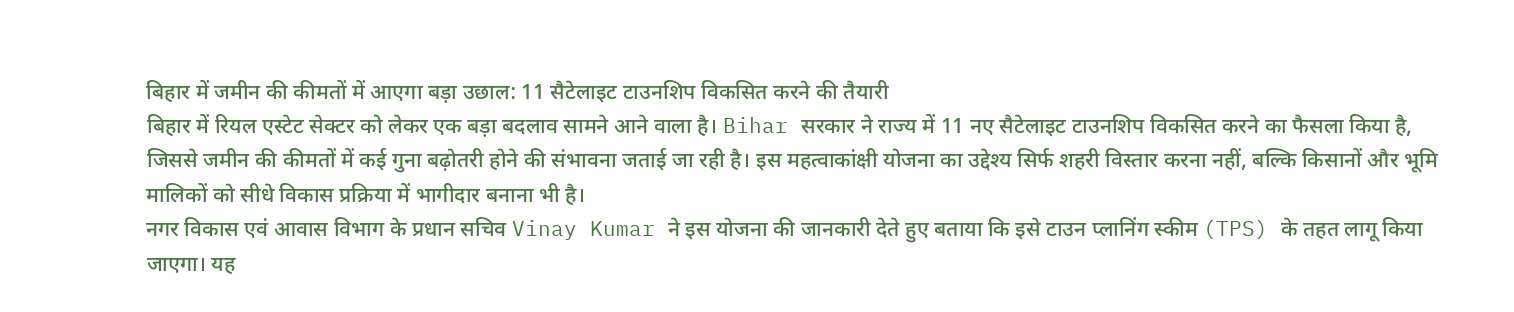बिहार में जमीन की कीमतों में आएगा बड़ा उछाल: 11 सैटेलाइट टाउनशिप विकसित करने की तैयारी
बिहार में रियल एस्टेट सेक्टर को लेकर एक बड़ा बदलाव सामने आने वाला है। Bihar सरकार ने राज्य में 11 नए सैटेलाइट टाउनशिप विकसित करने का फैसला किया है, जिससे जमीन की कीमतों में कई गुना बढ़ोतरी होने की संभावना जताई जा रही है। इस महत्वाकांक्षी योजना का उद्देश्य सिर्फ शहरी विस्तार करना नहीं, बल्कि किसानों और भूमि मालिकों को सीधे विकास प्रक्रिया में भागीदार बनाना भी है।
नगर विकास एवं आवास विभाग के प्रधान सचिव Vinay Kumar ने इस योजना की जानकारी देते हुए बताया कि इसे टाउन प्लानिंग स्कीम (TPS) के तहत लागू किया जाएगा। यह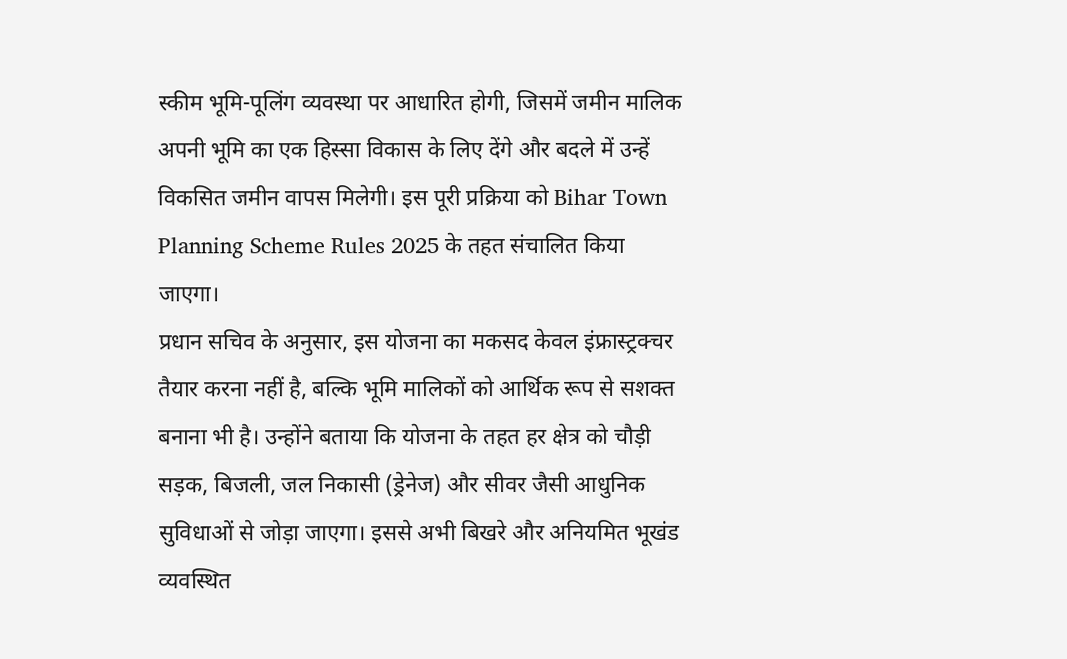स्कीम भूमि-पूलिंग व्यवस्था पर आधारित होगी, जिसमें जमीन मालिक अपनी भूमि का एक हिस्सा विकास के लिए देंगे और बदले में उन्हें विकसित जमीन वापस मिलेगी। इस पूरी प्रक्रिया को Bihar Town Planning Scheme Rules 2025 के तहत संचालित किया जाएगा।
प्रधान सचिव के अनुसार, इस योजना का मकसद केवल इंफ्रास्ट्रक्चर तैयार करना नहीं है, बल्कि भूमि मालिकों को आर्थिक रूप से सशक्त बनाना भी है। उन्होंने बताया कि योजना के तहत हर क्षेत्र को चौड़ी सड़क, बिजली, जल निकासी (ड्रेनेज) और सीवर जैसी आधुनिक सुविधाओं से जोड़ा जाएगा। इससे अभी बिखरे और अनियमित भूखंड व्यवस्थित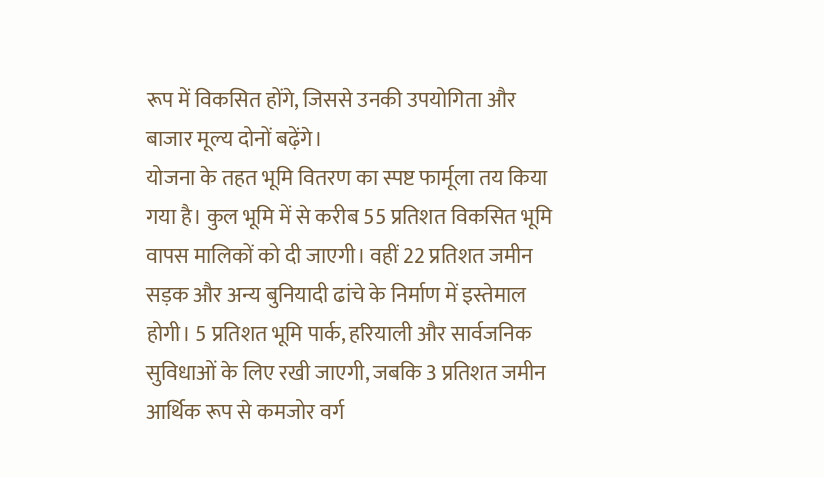रूप में विकसित होंगे, जिससे उनकी उपयोगिता और बाजार मूल्य दोनों बढ़ेंगे।
योजना के तहत भूमि वितरण का स्पष्ट फार्मूला तय किया गया है। कुल भूमि में से करीब 55 प्रतिशत विकसित भूमि वापस मालिकों को दी जाएगी। वहीं 22 प्रतिशत जमीन सड़क और अन्य बुनियादी ढांचे के निर्माण में इस्तेमाल होगी। 5 प्रतिशत भूमि पार्क, हरियाली और सार्वजनिक सुविधाओं के लिए रखी जाएगी, जबकि 3 प्रतिशत जमीन आर्थिक रूप से कमजोर वर्ग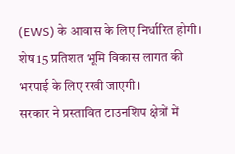(EWS) के आवास के लिए निर्धारित होगी। शेष 15 प्रतिशत भूमि विकास लागत की भरपाई के लिए रखी जाएगी।
सरकार ने प्रस्तावित टाउनशिप क्षेत्रों में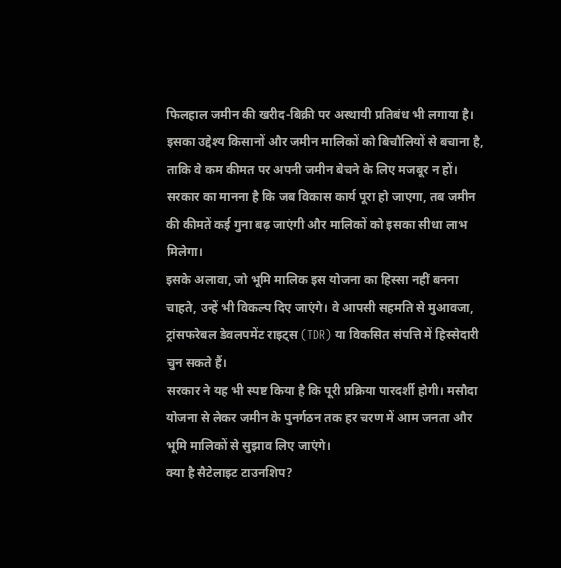फिलहाल जमीन की खरीद-बिक्री पर अस्थायी प्रतिबंध भी लगाया है। इसका उद्देश्य किसानों और जमीन मालिकों को बिचौलियों से बचाना है, ताकि वे कम कीमत पर अपनी जमीन बेचने के लिए मजबूर न हों। सरकार का मानना है कि जब विकास कार्य पूरा हो जाएगा, तब जमीन की कीमतें कई गुना बढ़ जाएंगी और मालिकों को इसका सीधा लाभ मिलेगा।
इसके अलावा, जो भूमि मालिक इस योजना का हिस्सा नहीं बनना चाहते, उन्हें भी विकल्प दिए जाएंगे। वे आपसी सहमति से मुआवजा, ट्रांसफरेबल डेवलपमेंट राइट्स (TDR) या विकसित संपत्ति में हिस्सेदारी चुन सकते हैं।
सरकार ने यह भी स्पष्ट किया है कि पूरी प्रक्रिया पारदर्शी होगी। मसौदा योजना से लेकर जमीन के पुनर्गठन तक हर चरण में आम जनता और भूमि मालिकों से सुझाव लिए जाएंगे।
क्या है सैटेलाइट टाउनशिप?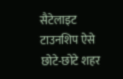सैटेलाइट टाउनशिप ऐसे छोटे-छोटे शहर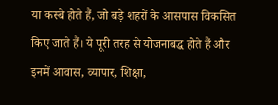या कस्बे होते हैं, जो बड़े शहरों के आसपास विकसित किए जाते हैं। ये पूरी तरह से योजनाबद्ध होते हैं और इनमें आवास, व्यापार, शिक्षा,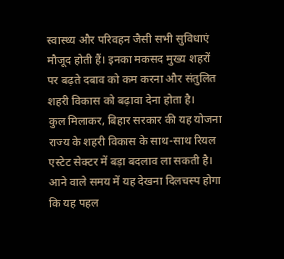स्वास्थ्य और परिवहन जैसी सभी सुविधाएं मौजूद होती हैं। इनका मकसद मुख्य शहरों पर बढ़ते दबाव को कम करना और संतुलित शहरी विकास को बढ़ावा देना होता है।
कुल मिलाकर, बिहार सरकार की यह योजना राज्य के शहरी विकास के साथ-साथ रियल एस्टेट सेक्टर में बड़ा बदलाव ला सकती है। आने वाले समय में यह देखना दिलचस्प होगा कि यह पहल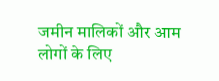जमीन मालिकों और आम लोगों के लिए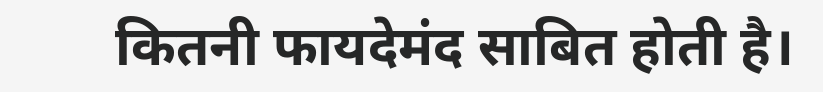कितनी फायदेमंद साबित होती है।